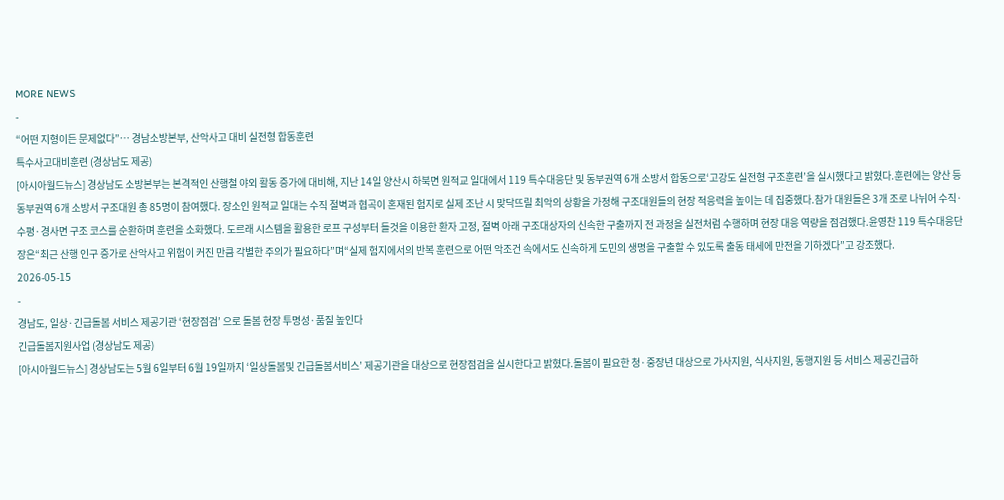MORE NEWS
-
“어떤 지형이든 문제없다”… 경남소방본부, 산악사고 대비 실전형 합동훈련
특수사고대비훈련 (경상남도 제공)
[아시아월드뉴스] 경상남도 소방본부는 본격적인 산행철 야외 활동 증가에 대비해, 지난 14일 양산시 하북면 원적교 일대에서 119 특수대응단 및 동부권역 6개 소방서 합동으로‘고강도 실전형 구조훈련’을 실시했다고 밝혔다.훈련에는 양산 등 동부권역 6개 소방서 구조대원 총 85명이 참여했다. 장소인 원적교 일대는 수직 절벽과 협곡이 혼재된 험지로 실제 조난 시 맞닥뜨릴 최악의 상황을 가정해 구조대원들의 현장 적응력을 높이는 데 집중했다.참가 대원들은 3개 조로 나뉘어 수직·수평·경사면 구조 코스를 순환하며 훈련을 소화했다. 도르래 시스템을 활용한 로프 구성부터 들것을 이용한 환자 고정, 절벽 아래 구조대상자의 신속한 구출까지 전 과정을 실전처럼 수행하며 현장 대응 역량을 점검했다.윤영찬 119 특수대응단장은“최근 산행 인구 증가로 산악사고 위험이 커진 만큼 각별한 주의가 필요하다”며“실제 험지에서의 반복 훈련으로 어떤 악조건 속에서도 신속하게 도민의 생명을 구출할 수 있도록 출동 태세에 만전을 기하겠다”고 강조했다.
2026-05-15
-
경남도, 일상·긴급돌봄 서비스 제공기관 ‘현장점검’ 으로 돌봄 현장 투명성·품질 높인다
긴급돌봄지원사업 (경상남도 제공)
[아시아월드뉴스] 경상남도는 5월 6일부터 6월 19일까지 ‘일상돌봄및 긴급돌봄서비스’ 제공기관을 대상으로 현장점검을 실시한다고 밝혔다.돌봄이 필요한 청·중장년 대상으로 가사지원, 식사지원, 동행지원 등 서비스 제공긴급하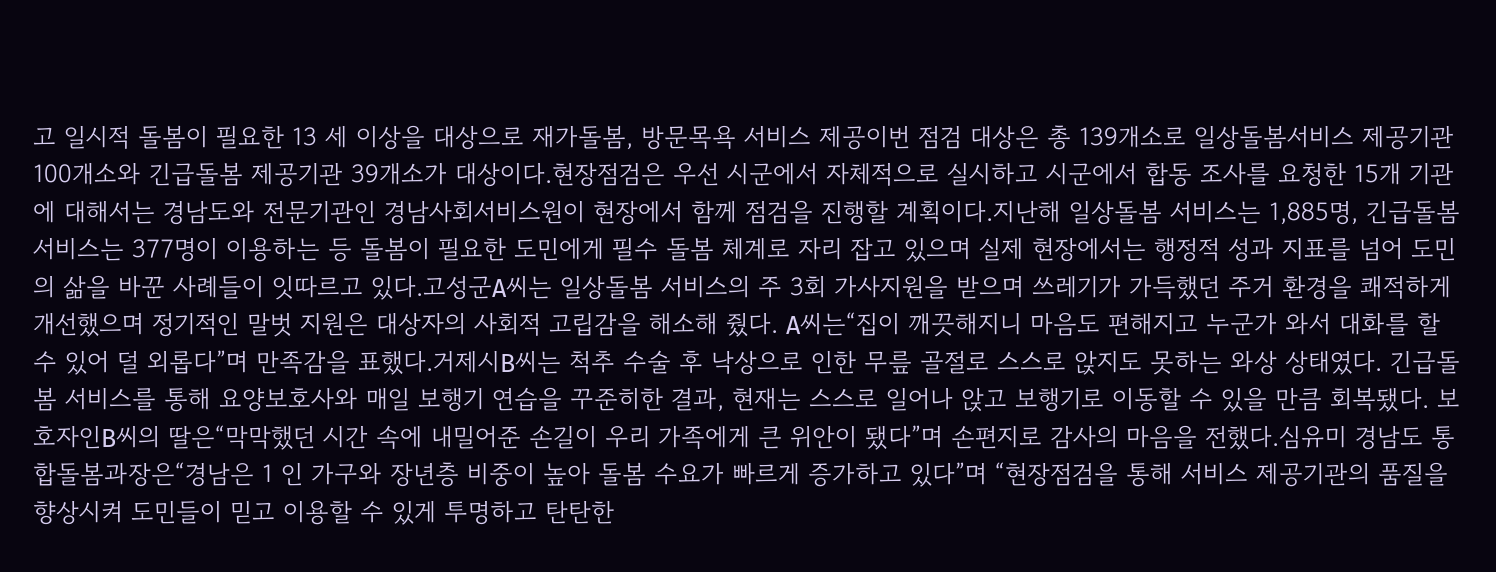고 일시적 돌봄이 필요한 13 세 이상을 대상으로 재가돌봄, 방문목욕 서비스 제공이번 점검 대상은 총 139개소로 일상돌봄서비스 제공기관 100개소와 긴급돌봄 제공기관 39개소가 대상이다.현장점검은 우선 시군에서 자체적으로 실시하고 시군에서 합동 조사를 요청한 15개 기관에 대해서는 경남도와 전문기관인 경남사회서비스원이 현장에서 함께 점검을 진행할 계획이다.지난해 일상돌봄 서비스는 1,885명, 긴급돌봄서비스는 377명이 이용하는 등 돌봄이 필요한 도민에게 필수 돌봄 체계로 자리 잡고 있으며 실제 현장에서는 행정적 성과 지표를 넘어 도민의 삶을 바꾼 사례들이 잇따르고 있다.고성군A씨는 일상돌봄 서비스의 주 3회 가사지원을 받으며 쓰레기가 가득했던 주거 환경을 쾌적하게 개선했으며 정기적인 말벗 지원은 대상자의 사회적 고립감을 해소해 줬다. A씨는“집이 깨끗해지니 마음도 편해지고 누군가 와서 대화를 할 수 있어 덜 외롭다”며 만족감을 표했다.거제시B씨는 척추 수술 후 낙상으로 인한 무릎 골절로 스스로 앉지도 못하는 와상 상태였다. 긴급돌봄 서비스를 통해 요양보호사와 매일 보행기 연습을 꾸준히한 결과, 현재는 스스로 일어나 앉고 보행기로 이동할 수 있을 만큼 회복됐다. 보호자인B씨의 딸은“막막했던 시간 속에 내밀어준 손길이 우리 가족에게 큰 위안이 됐다”며 손편지로 감사의 마음을 전했다.심유미 경남도 통합돌봄과장은“경남은 1 인 가구와 장년층 비중이 높아 돌봄 수요가 빠르게 증가하고 있다”며 “현장점검을 통해 서비스 제공기관의 품질을 향상시켜 도민들이 믿고 이용할 수 있게 투명하고 탄탄한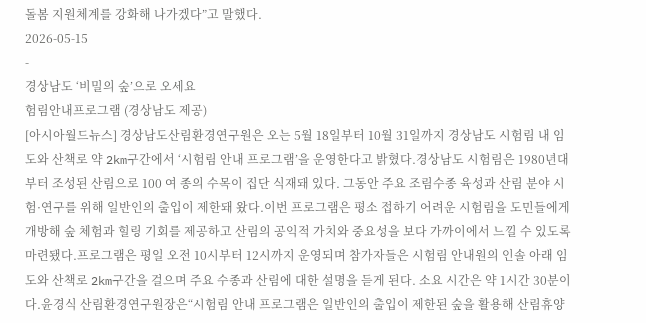돌봄 지원체계를 강화해 나가겠다”고 말했다.
2026-05-15
-
경상남도 ‘비밀의 숲’으로 오세요
험림안내프로그램 (경상남도 제공)
[아시아월드뉴스] 경상남도산림환경연구원은 오는 5월 18일부터 10월 31일까지 경상남도 시험림 내 임도와 산책로 약 2km구간에서 ‘시험림 안내 프로그램’을 운영한다고 밝혔다.경상남도 시험림은 1980년대부터 조성된 산림으로 100 여 종의 수목이 집단 식재돼 있다. 그동안 주요 조림수종 육성과 산림 분야 시험·연구를 위해 일반인의 출입이 제한돼 왔다.이번 프로그램은 평소 접하기 어려운 시험림을 도민들에게 개방해 숲 체험과 힐링 기회를 제공하고 산림의 공익적 가치와 중요성을 보다 가까이에서 느낄 수 있도록 마련됐다.프로그램은 평일 오전 10시부터 12시까지 운영되며 참가자들은 시험림 안내원의 인솔 아래 임도와 산책로 2km구간을 걸으며 주요 수종과 산림에 대한 설명을 듣게 된다. 소요 시간은 약 1시간 30분이다.윤경식 산림환경연구원장은“시험림 안내 프로그램은 일반인의 출입이 제한된 숲을 활용해 산림휴양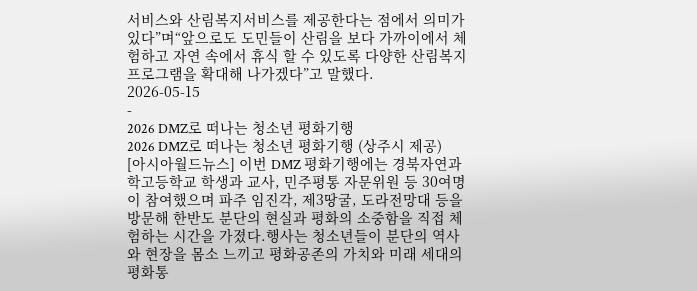서비스와 산림복지서비스를 제공한다는 점에서 의미가 있다”며“앞으로도 도민들이 산림을 보다 가까이에서 체험하고 자연 속에서 휴식 할 수 있도록 다양한 산림복지 프로그램을 확대해 나가겠다”고 말했다.
2026-05-15
-
2026 DMZ로 떠나는 청소년 평화기행
2026 DMZ로 떠나는 청소년 평화기행 (상주시 제공)
[아시아월드뉴스] 이번 DMZ 평화기행에는 경북자연과학고등학교 학생과 교사, 민주평통 자문위원 등 30여명이 참여했으며 파주 임진각, 제3땅굴, 도라전망대 등을 방문해 한반도 분단의 현실과 평화의 소중함을 직접 체험하는 시간을 가졌다.행사는 청소년들이 분단의 역사와 현장을 몸소 느끼고 평화공존의 가치와 미래 세대의 평화통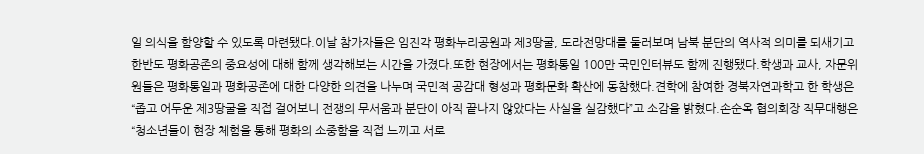일 의식을 함양할 수 있도록 마련됐다.이날 참가자들은 임진각 평화누리공원과 제3땅굴, 도라전망대를 둘러보며 남북 분단의 역사적 의미를 되새기고 한반도 평화공존의 중요성에 대해 함께 생각해보는 시간을 가졌다.또한 현장에서는 평화통일 100만 국민인터뷰도 함께 진행됐다.학생과 교사, 자문위원들은 평화통일과 평화공존에 대한 다양한 의견을 나누며 국민적 공감대 형성과 평화문화 확산에 동참했다.견학에 참여한 경북자연과학고 한 학생은 “좁고 어두운 제3땅굴을 직접 걸어보니 전쟁의 무서움과 분단이 아직 끝나지 않았다는 사실을 실감했다”고 소감을 밝혔다.손순옥 협의회장 직무대행은 “청소년들이 현장 체험을 통해 평화의 소중함을 직접 느끼고 서로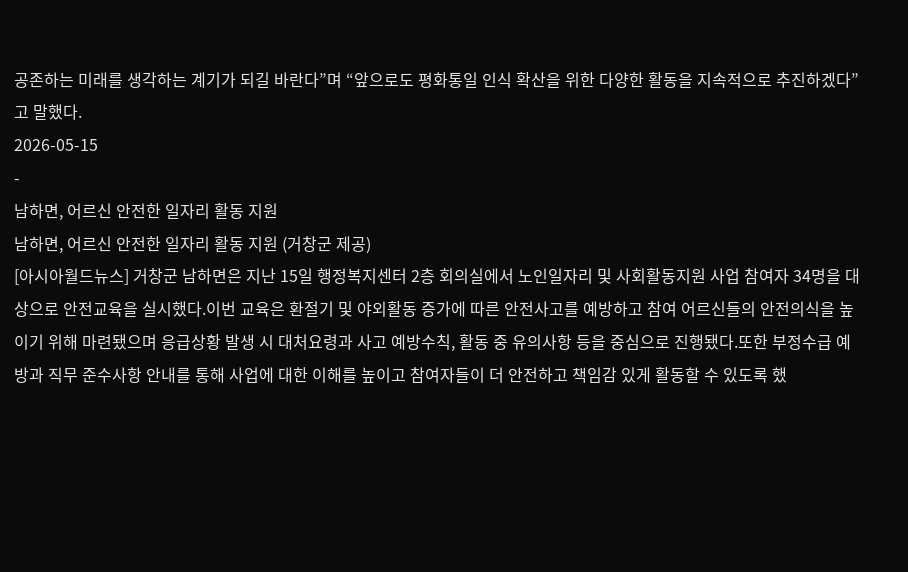공존하는 미래를 생각하는 계기가 되길 바란다”며 “앞으로도 평화통일 인식 확산을 위한 다양한 활동을 지속적으로 추진하겠다”고 말했다.
2026-05-15
-
남하면, 어르신 안전한 일자리 활동 지원
남하면, 어르신 안전한 일자리 활동 지원 (거창군 제공)
[아시아월드뉴스] 거창군 남하면은 지난 15일 행정복지센터 2층 회의실에서 노인일자리 및 사회활동지원 사업 참여자 34명을 대상으로 안전교육을 실시했다.이번 교육은 환절기 및 야외활동 증가에 따른 안전사고를 예방하고 참여 어르신들의 안전의식을 높이기 위해 마련됐으며 응급상황 발생 시 대처요령과 사고 예방수칙, 활동 중 유의사항 등을 중심으로 진행됐다.또한 부정수급 예방과 직무 준수사항 안내를 통해 사업에 대한 이해를 높이고 참여자들이 더 안전하고 책임감 있게 활동할 수 있도록 했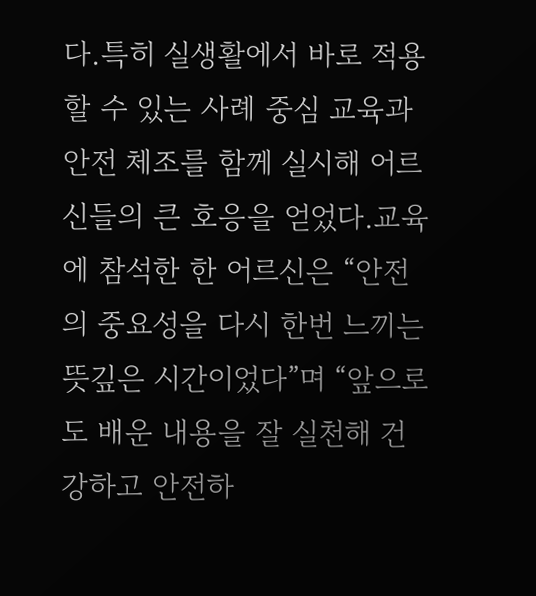다.특히 실생활에서 바로 적용할 수 있는 사례 중심 교육과 안전 체조를 함께 실시해 어르신들의 큰 호응을 얻었다.교육에 참석한 한 어르신은 “안전의 중요성을 다시 한번 느끼는 뜻깊은 시간이었다”며 “앞으로도 배운 내용을 잘 실천해 건강하고 안전하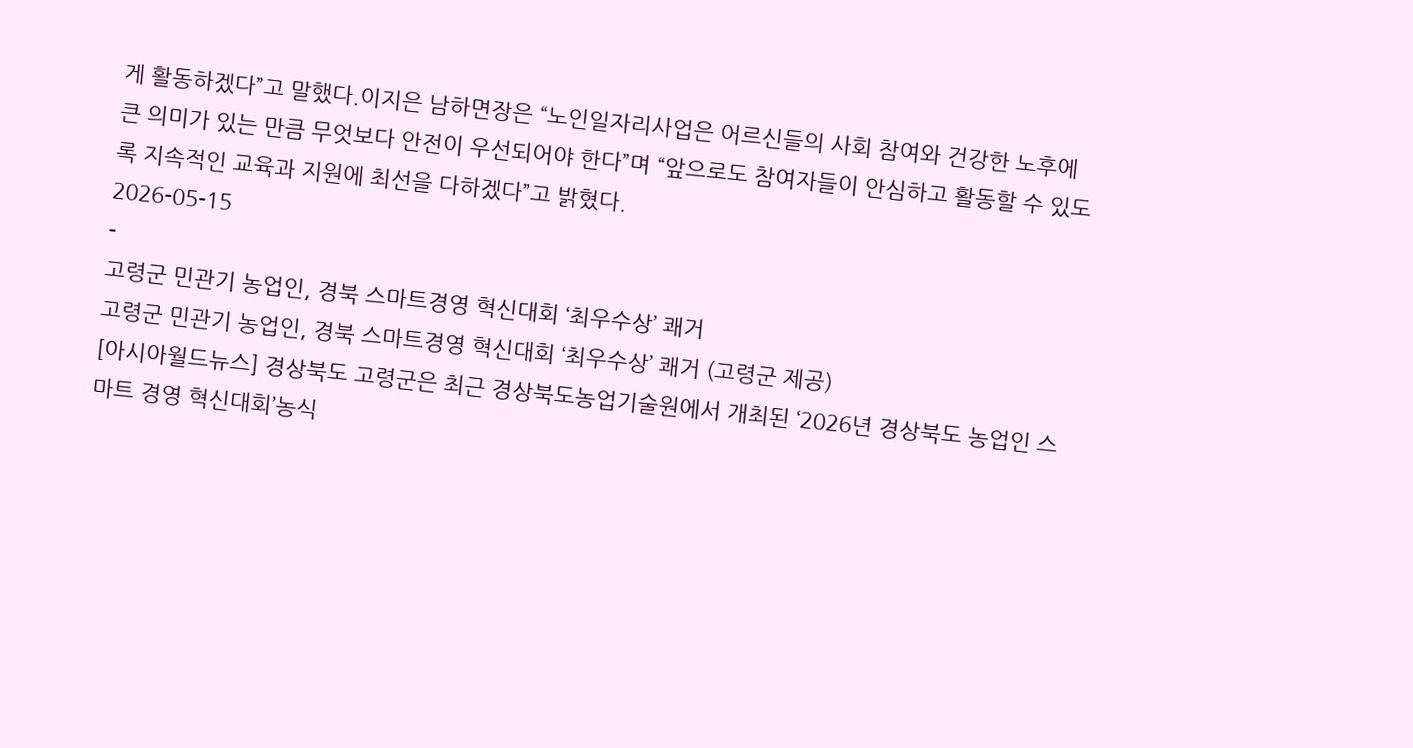게 활동하겠다”고 말했다.이지은 남하면장은 “노인일자리사업은 어르신들의 사회 참여와 건강한 노후에 큰 의미가 있는 만큼 무엇보다 안전이 우선되어야 한다”며 “앞으로도 참여자들이 안심하고 활동할 수 있도록 지속적인 교육과 지원에 최선을 다하겠다”고 밝혔다.
2026-05-15
-
고령군 민관기 농업인, 경북 스마트경영 혁신대회 ‘최우수상’ 쾌거
고령군 민관기 농업인, 경북 스마트경영 혁신대회 ‘최우수상’ 쾌거 (고령군 제공)
[아시아월드뉴스] 경상북도 고령군은 최근 경상북도농업기술원에서 개최된 ‘2026년 경상북도 농업인 스마트 경영 혁신대회’농식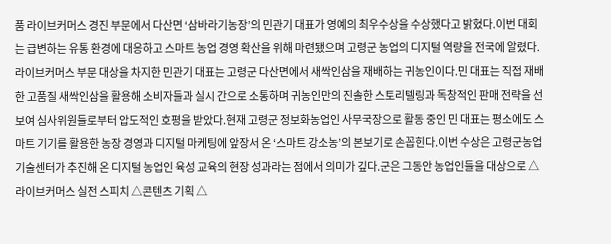품 라이브커머스 경진 부문에서 다산면 ‘삼바라기농장’의 민관기 대표가 영예의 최우수상을 수상했다고 밝혔다.이번 대회는 급변하는 유통 환경에 대응하고 스마트 농업 경영 확산을 위해 마련됐으며 고령군 농업의 디지털 역량을 전국에 알렸다.라이브커머스 부문 대상을 차지한 민관기 대표는 고령군 다산면에서 새싹인삼을 재배하는 귀농인이다.민 대표는 직접 재배한 고품질 새싹인삼을 활용해 소비자들과 실시 간으로 소통하며 귀농인만의 진솔한 스토리텔링과 독창적인 판매 전략을 선보여 심사위원들로부터 압도적인 호평을 받았다.현재 고령군 정보화농업인 사무국장으로 활동 중인 민 대표는 평소에도 스마트 기기를 활용한 농장 경영과 디지털 마케팅에 앞장서 온 ‘스마트 강소농’의 본보기로 손꼽힌다.이번 수상은 고령군농업기술센터가 추진해 온 디지털 농업인 육성 교육의 현장 성과라는 점에서 의미가 깊다.군은 그동안 농업인들을 대상으로 △라이브커머스 실전 스피치 △콘텐츠 기획 △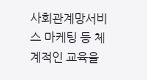사회관계망서비스 마케팅 등 체계적인 교육을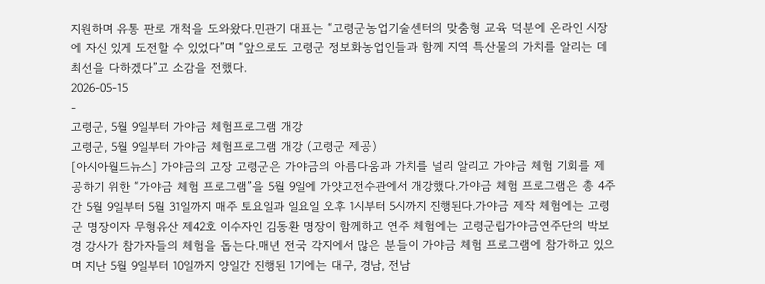지원하며 유통 판로 개척을 도와왔다.민관기 대표는 “고령군농업기술센터의 맞춤형 교육 덕분에 온라인 시장에 자신 있게 도전할 수 있었다”며 “앞으로도 고령군 정보화농업인들과 함께 지역 특산물의 가치를 알리는 데 최선을 다하겠다”고 소감을 전했다.
2026-05-15
-
고령군, 5월 9일부터 가야금 체험프로그램 개강
고령군, 5월 9일부터 가야금 체험프로그램 개강 (고령군 제공)
[아시아월드뉴스] 가야금의 고장 고령군은 가야금의 아름다움과 가치를 널리 알리고 가야금 체험 기회를 제공하기 위한 “가야금 체험 프로그램”을 5월 9일에 가얏고전수관에서 개강했다.가야금 체험 프로그램은 총 4주간 5월 9일부터 5월 31일까지 매주 토요일과 일요일 오후 1시부터 5시까지 진행된다.가야금 제작 체험에는 고령군 명장이자 무형유산 제42호 이수자인 김동환 명장이 함께하고 연주 체험에는 고령군립가야금연주단의 박보경 강사가 참가자들의 체험을 돕는다.매년 전국 각지에서 많은 분들이 가야금 체험 프로그램에 참가하고 있으며 지난 5월 9일부터 10일까지 양일간 진행된 1기에는 대구, 경남, 전남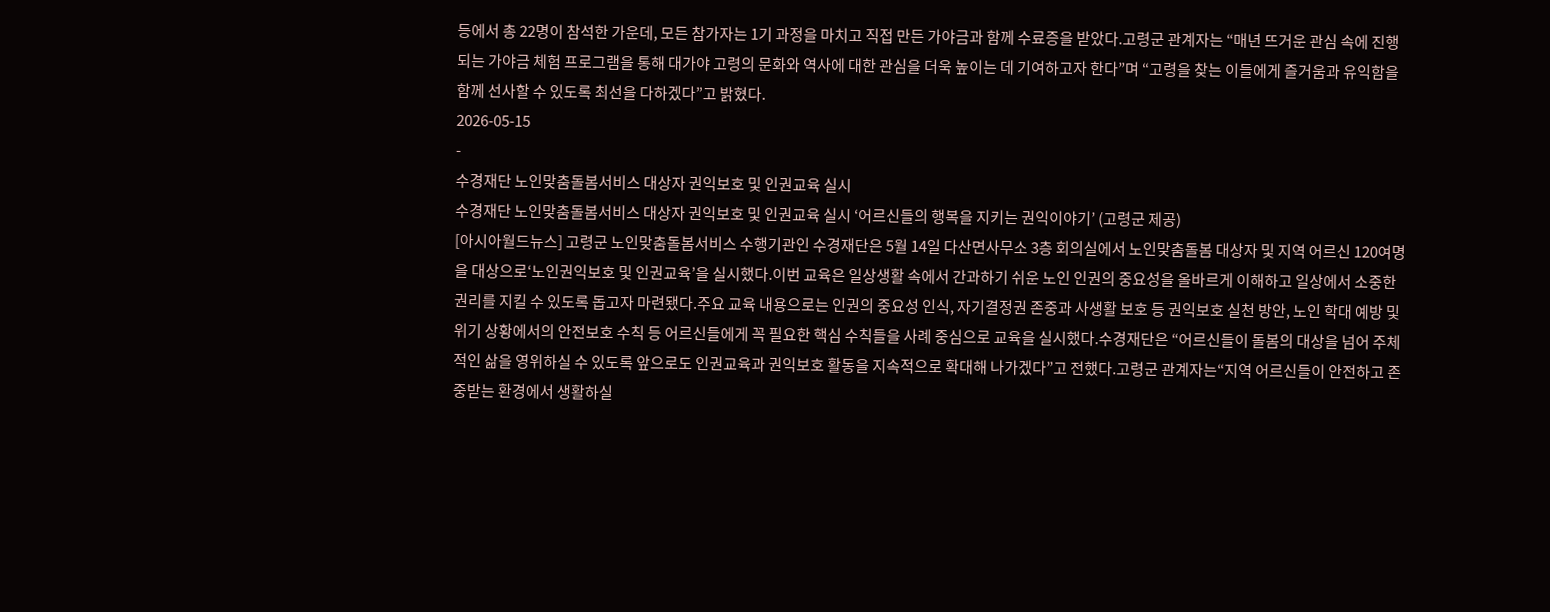등에서 총 22명이 참석한 가운데, 모든 참가자는 1기 과정을 마치고 직접 만든 가야금과 함께 수료증을 받았다.고령군 관계자는 “매년 뜨거운 관심 속에 진행되는 가야금 체험 프로그램을 통해 대가야 고령의 문화와 역사에 대한 관심을 더욱 높이는 데 기여하고자 한다”며 “고령을 찾는 이들에게 즐거움과 유익함을 함께 선사할 수 있도록 최선을 다하겠다”고 밝혔다.
2026-05-15
-
수경재단 노인맞춤돌봄서비스 대상자 권익보호 및 인권교육 실시
수경재단 노인맞춤돌봄서비스 대상자 권익보호 및 인권교육 실시 ‘어르신들의 행복을 지키는 권익이야기’ (고령군 제공)
[아시아월드뉴스] 고령군 노인맞춤돌봄서비스 수행기관인 수경재단은 5월 14일 다산면사무소 3층 회의실에서 노인맞춤돌봄 대상자 및 지역 어르신 120여명을 대상으로‘노인권익보호 및 인권교육’을 실시했다.이번 교육은 일상생활 속에서 간과하기 쉬운 노인 인권의 중요성을 올바르게 이해하고 일상에서 소중한 권리를 지킬 수 있도록 돕고자 마련됐다.주요 교육 내용으로는 인권의 중요성 인식, 자기결정권 존중과 사생활 보호 등 권익보호 실천 방안, 노인 학대 예방 및 위기 상황에서의 안전보호 수칙 등 어르신들에게 꼭 필요한 핵심 수칙들을 사례 중심으로 교육을 실시했다.수경재단은 “어르신들이 돌봄의 대상을 넘어 주체적인 삶을 영위하실 수 있도록 앞으로도 인권교육과 권익보호 활동을 지속적으로 확대해 나가겠다”고 전했다.고령군 관계자는“지역 어르신들이 안전하고 존중받는 환경에서 생활하실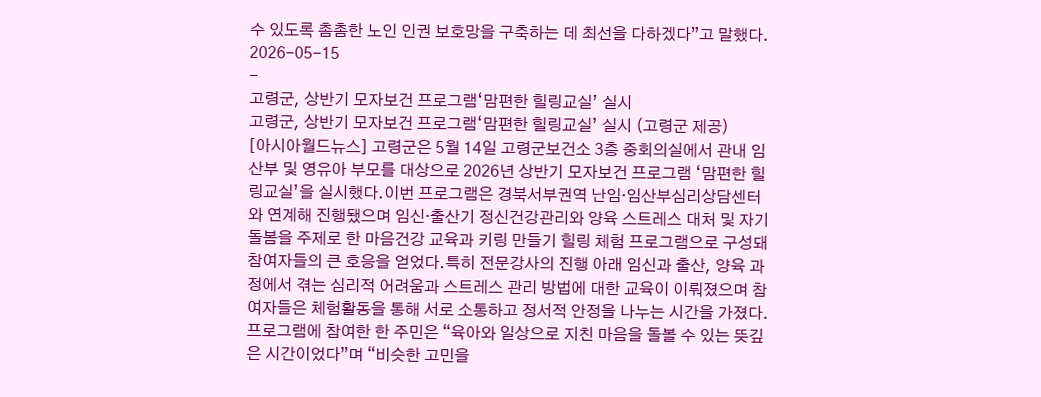수 있도록 촘촘한 노인 인권 보호망을 구축하는 데 최선을 다하겠다”고 말했다.
2026-05-15
-
고령군, 상반기 모자보건 프로그램‘맘편한 힐링교실’ 실시
고령군, 상반기 모자보건 프로그램‘맘편한 힐링교실’ 실시 (고령군 제공)
[아시아월드뉴스] 고령군은 5월 14일 고령군보건소 3층 중회의실에서 관내 임산부 및 영유아 부모를 대상으로 2026년 상반기 모자보건 프로그램 ‘맘편한 힐링교실’을 실시했다.이번 프로그램은 경북서부권역 난임·임산부심리상담센터와 연계해 진행됐으며 임신·출산기 정신건강관리와 양육 스트레스 대처 및 자기돌봄을 주제로 한 마음건강 교육과 키링 만들기 힐링 체험 프로그램으로 구성돼 참여자들의 큰 호응을 얻었다.특히 전문강사의 진행 아래 임신과 출산, 양육 과정에서 겪는 심리적 어려움과 스트레스 관리 방법에 대한 교육이 이뤄졌으며 참여자들은 체험활동을 통해 서로 소통하고 정서적 안정을 나누는 시간을 가졌다.프로그램에 참여한 한 주민은 “육아와 일상으로 지친 마음을 돌볼 수 있는 뜻깊은 시간이었다”며 “비슷한 고민을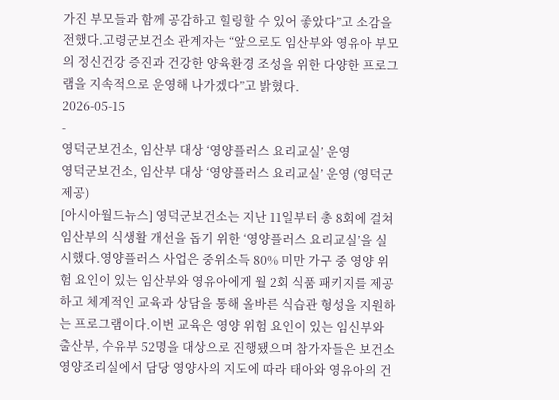가진 부모들과 함께 공감하고 힐링할 수 있어 좋았다”고 소감을 전했다.고령군보건소 관계자는 “앞으로도 임산부와 영유아 부모의 정신건강 증진과 건강한 양육환경 조성을 위한 다양한 프로그램을 지속적으로 운영해 나가겠다”고 밝혔다.
2026-05-15
-
영덕군보건소, 임산부 대상 ‘영양플러스 요리교실’ 운영
영덕군보건소, 임산부 대상 ‘영양플러스 요리교실’ 운영 (영덕군 제공)
[아시아월드뉴스] 영덕군보건소는 지난 11일부터 총 8회에 걸쳐 임산부의 식생활 개선을 돕기 위한 ‘영양플러스 요리교실’을 실시했다.영양플러스 사업은 중위소득 80% 미만 가구 중 영양 위험 요인이 있는 임산부와 영유아에게 월 2회 식품 패키지를 제공하고 체계적인 교육과 상담을 통해 올바른 식습관 형성을 지원하는 프로그램이다.이번 교육은 영양 위험 요인이 있는 임신부와 출산부, 수유부 52명을 대상으로 진행됐으며 참가자들은 보건소 영양조리실에서 담당 영양사의 지도에 따라 태아와 영유아의 건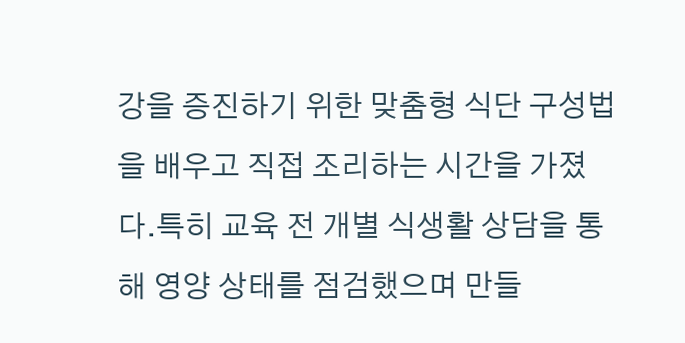강을 증진하기 위한 맞춤형 식단 구성법을 배우고 직접 조리하는 시간을 가졌다.특히 교육 전 개별 식생활 상담을 통해 영양 상태를 점검했으며 만들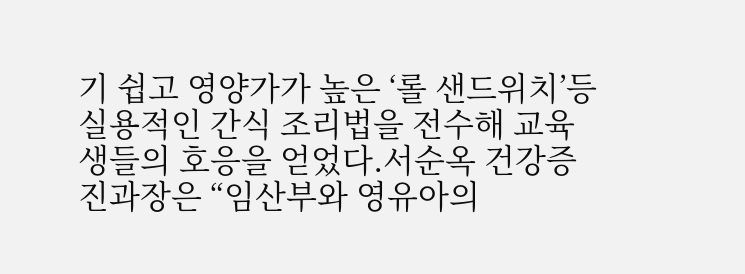기 쉽고 영양가가 높은 ‘롤 샌드위치’등 실용적인 간식 조리법을 전수해 교육생들의 호응을 얻었다.서순옥 건강증진과장은 “임산부와 영유아의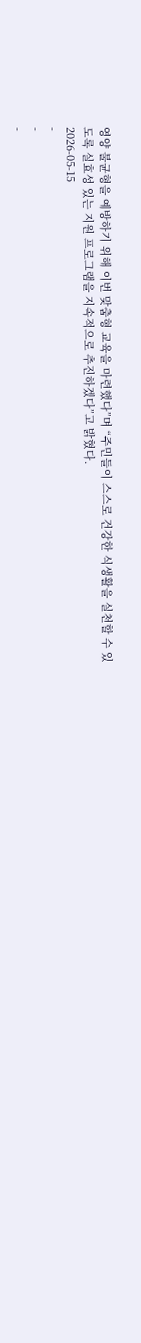영양 불균형을 예방하기 위해 이번 맞춤형 교육을 마련했다”며 “주민들이 스스로 건강한 식생활을 실천할 수 있도록 실효성 있는 지원 프로그램을 지속적으로 추진하겠다”고 밝혔다.
2026-05-15
-
-
-